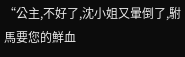“公主,不好了,沈小姐又暈倒了,駙馬要您的鮮血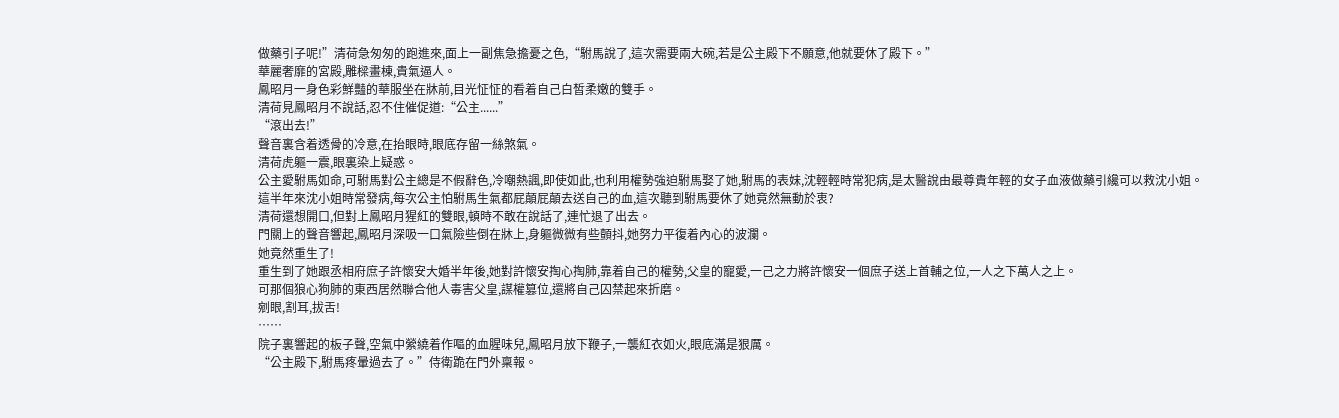做藥引子呢!”清荷急匆匆的跑進來,面上一副焦急擔憂之色,“駙馬說了,這次需要兩大碗,若是公主殿下不願意,他就要休了殿下。”
華麗奢靡的宮殿,雕樑畫棟,貴氣逼人。
鳳昭月一身色彩鮮豔的華服坐在牀前,目光怔怔的看着自己白皙柔嫩的雙手。
清荷見鳳昭月不說話,忍不住催促道:“公主......”
“滾出去!”
聲音裏含着透骨的冷意,在抬眼時,眼底存留一絲煞氣。
清荷虎軀一震,眼裏染上疑惑。
公主愛駙馬如命,可駙馬對公主總是不假辭色,冷嘲熱諷,即使如此,也利用權勢強迫駙馬娶了她,駙馬的表妹,沈輕輕時常犯病,是太醫說由最尊貴年輕的女子血液做藥引纔可以救沈小姐。
這半年來沈小姐時常發病,每次公主怕駙馬生氣都屁顛屁顛去送自己的血,這次聽到駙馬要休了她竟然無動於衷?
清荷還想開口,但對上鳳昭月猩紅的雙眼,頓時不敢在說話了,連忙退了出去。
門關上的聲音響起,鳳昭月深吸一口氣險些倒在牀上,身軀微微有些顫抖,她努力平復着內心的波瀾。
她竟然重生了!
重生到了她跟丞相府庶子許懷安大婚半年後,她對許懷安掏心掏肺,靠着自己的權勢,父皇的寵愛,一己之力將許懷安一個庶子送上首輔之位,一人之下萬人之上。
可那個狼心狗肺的東西居然聯合他人毒害父皇,謀權篡位,還將自己囚禁起來折磨。
剜眼,割耳,拔舌!
……
院子裏響起的板子聲,空氣中縈繞着作嘔的血腥味兒,鳳昭月放下鞭子,一襲紅衣如火,眼底滿是狠厲。
“公主殿下,駙馬疼暈過去了。”侍衛跪在門外稟報。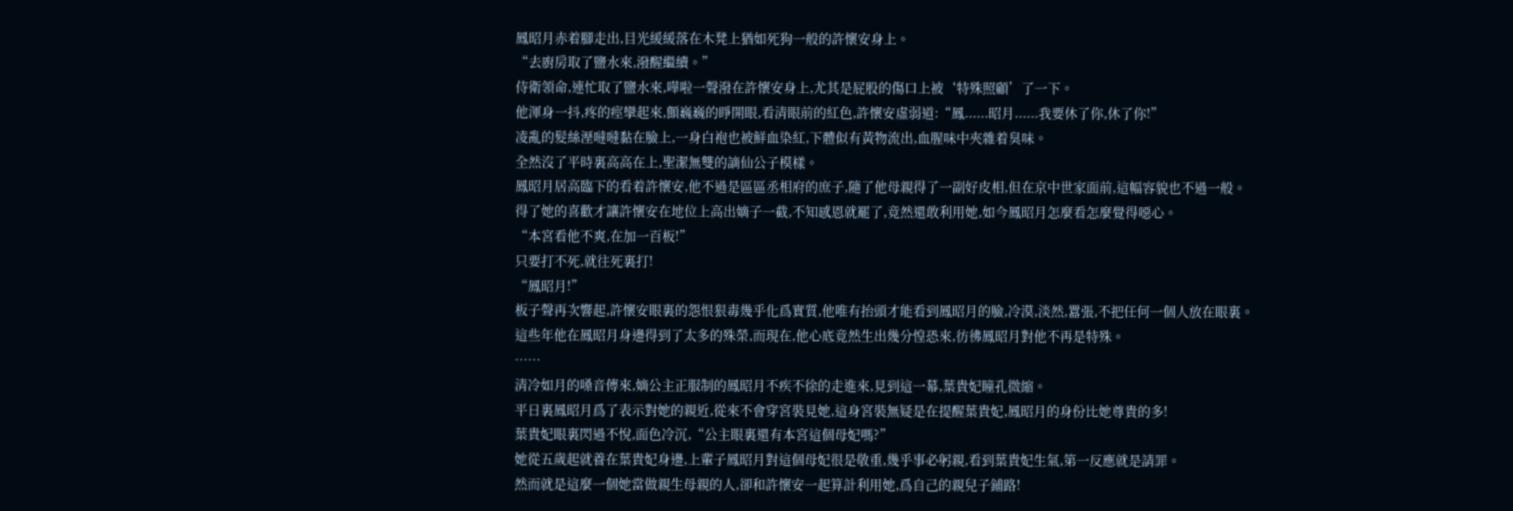鳳昭月赤着腳走出,目光緩緩落在木凳上猶如死狗一般的許懷安身上。
“去廚房取了鹽水來,潑醒繼續。”
侍衛領命,連忙取了鹽水來,嘩啦一聲潑在許懷安身上,尤其是屁股的傷口上被‘特殊照顧’了一下。
他渾身一抖,疼的痙攣起來,顫巍巍的睜開眼,看清眼前的紅色,許懷安虛弱道:“鳳......昭月......我要休了你,休了你!”
凌亂的髮絲溼噠噠黏在臉上,一身白袍也被鮮血染紅,下體似有黃物流出,血腥味中夾雜着臭味。
全然沒了平時裏高高在上,聖潔無雙的謫仙公子模樣。
鳳昭月居高臨下的看着許懷安,他不過是區區丞相府的庶子,隨了他母親得了一副好皮相,但在京中世家面前,這幅容貌也不過一般。
得了她的喜歡才讓許懷安在地位上高出嫡子一截,不知感恩就罷了,竟然還敢利用她,如今鳳昭月怎麼看怎麼覺得噁心。
“本宮看他不爽,在加一百板!”
只要打不死,就往死裏打!
“鳳昭月!”
板子聲再次響起,許懷安眼裏的怨恨狠毒幾乎化爲實質,他唯有抬頭才能看到鳳昭月的臉,冷漠,淡然,囂張,不把任何一個人放在眼裏。
這些年他在鳳昭月身邊得到了太多的殊榮,而現在,他心底竟然生出幾分惶恐來,彷彿鳳昭月對他不再是特殊。
……
清冷如月的嗓音傳來,嫡公主正服制的鳳昭月不疾不徐的走進來,見到這一幕,葉貴妃瞳孔微縮。
平日裏鳳昭月爲了表示對她的親近,從來不會穿宮裝見她,這身宮裝無疑是在提醒葉貴妃,鳳昭月的身份比她尊貴的多!
葉貴妃眼裏閃過不悅,面色冷沉,“公主眼裏還有本宮這個母妃嗎?”
她從五歲起就養在葉貴妃身邊,上輩子鳳昭月對這個母妃很是敬重,幾乎事必躬親,看到葉貴妃生氣,第一反應就是請罪。
然而就是這麼一個她當做親生母親的人,卻和許懷安一起算計利用她,爲自己的親兒子鋪路!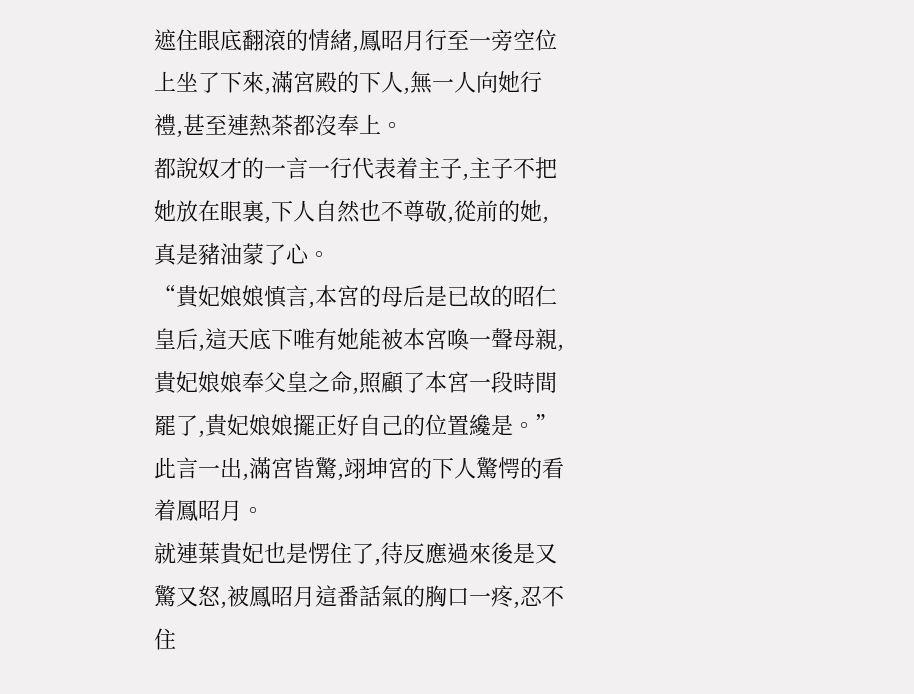遮住眼底翻滾的情緒,鳳昭月行至一旁空位上坐了下來,滿宮殿的下人,無一人向她行禮,甚至連熱茶都沒奉上。
都說奴才的一言一行代表着主子,主子不把她放在眼裏,下人自然也不尊敬,從前的她,真是豬油蒙了心。
“貴妃娘娘慎言,本宮的母后是已故的昭仁皇后,這天底下唯有她能被本宮喚一聲母親,貴妃娘娘奉父皇之命,照顧了本宮一段時間罷了,貴妃娘娘擺正好自己的位置纔是。”
此言一出,滿宮皆驚,翊坤宮的下人驚愕的看着鳳昭月。
就連葉貴妃也是愣住了,待反應過來後是又驚又怒,被鳳昭月這番話氣的胸口一疼,忍不住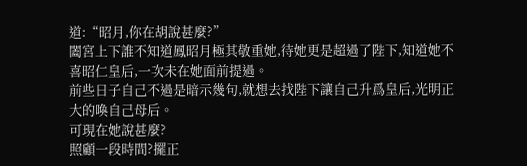道:“昭月,你在胡說甚麼?”
闔宮上下誰不知道鳳昭月極其敬重她,待她更是超過了陛下,知道她不喜昭仁皇后,一次未在她面前提過。
前些日子自己不過是暗示幾句,就想去找陛下讓自己升爲皇后,光明正大的喚自己母后。
可現在她說甚麼?
照顧一段時間?擺正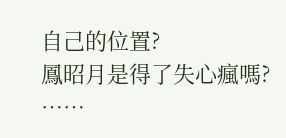自己的位置?
鳳昭月是得了失心瘋嗎?
……